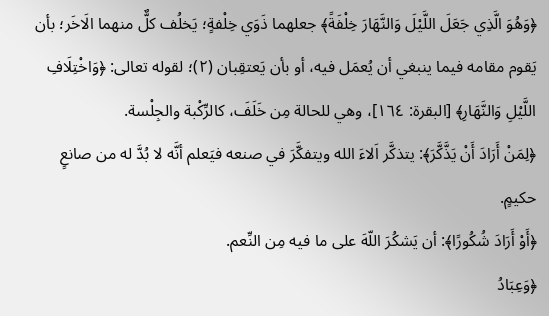﴿وَهُوَ الَّذِي جَعَلَ اللَّيْلَ وَالنَّهَارَ خِلْفَةً﴾ جعلهما ذَوَي خِلْفةٍ؛ يَخلُف كلٌّ منهما الَاخَر؛ بأن يَقوم مقامه فيما ينبغي أن يُعمَل فيه، أو بأن يَعتقِبان (٢)؛ لقوله تعالى: ﴿وَاخْتِلَافِ اللَّيْلِ وَالنَّهَارِ﴾ [البقرة: ١٦٤]، وهي للحالة مِن خَلَفَ، كالرِّكْبة والجِلْسة.
﴿لِمَنْ أَرَادَ أَنْ يَذَّكَّرَ﴾: يتذكَّر اَلاءَ الله ويتفكَّرَ في صنعه فيَعلم أنَّه لا بُدَّ له من صانعٍ حكيمٍ.
﴿أَوْ أَرَادَ شُكُورًا﴾: أن يَشكُرَ اللّهَ على ما فيه مِن النِّعم.
﴿وَعِبَادُ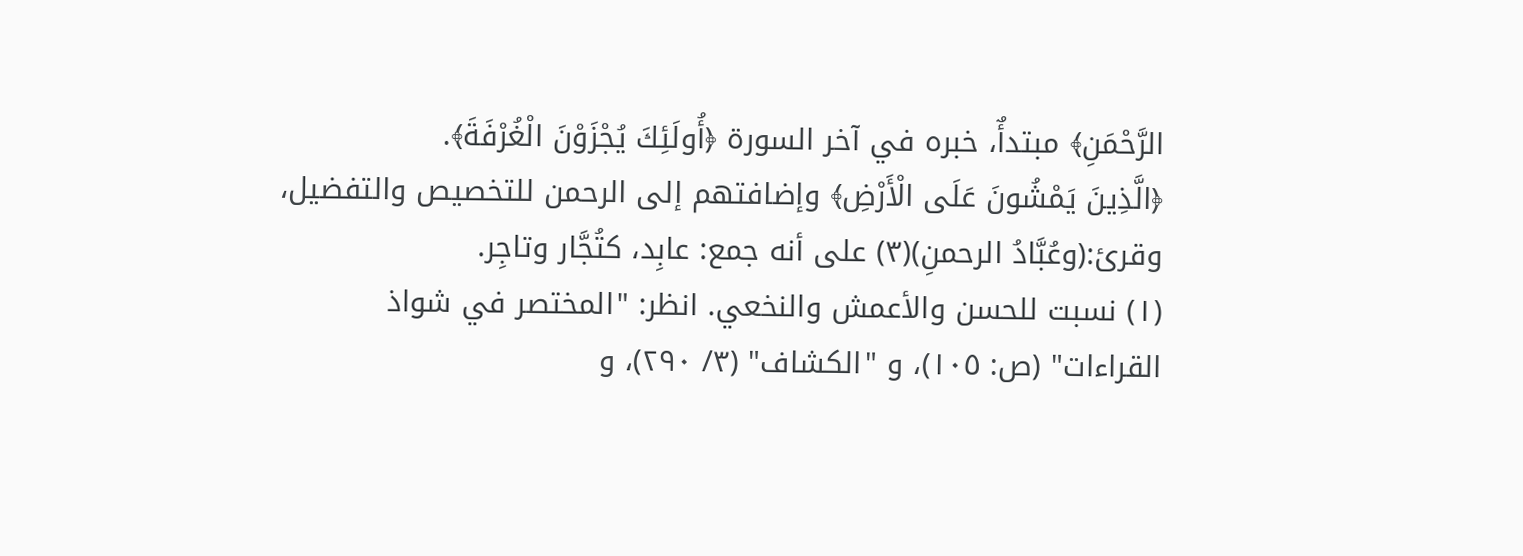الرَّحْمَنِ﴾ مبتدأٌ، خبره في آخر السورة ﴿أُولَئِكَ يُجْزَوْنَ الْغُرْفَةَ﴾.
﴿الَّذِينَ يَمْشُونَ عَلَى الْأَرْضِ﴾ وإضافتهم إلى الرحمن للتخصيص والتفضيل، وقرئ:(وعُبَّادُ الرحمنِ)(٣) على أنه جمع: عابِد، كتُجَّار وتاجِر.
(١) نسبت للحسن والأعمش والنخعي. انظر: "المختصر في شواذ القراءات" (ص: ١٠٥)، و "الكشاف" (٣/ ٢٩٠)، و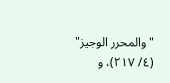"والمحرر الوجيز" (٤/ ٢١٧)، و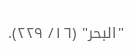"البحر" (١٦/ ٢٢٩).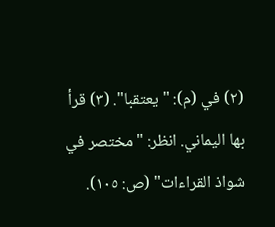(٢) في (م): "يعتقبا". (٣) قرأ بها اليماني. انظر: "مختصر في شواذ القراءات" (ص: ١٠٥).